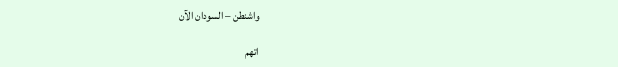واشنطن – السودان الآن

اتهم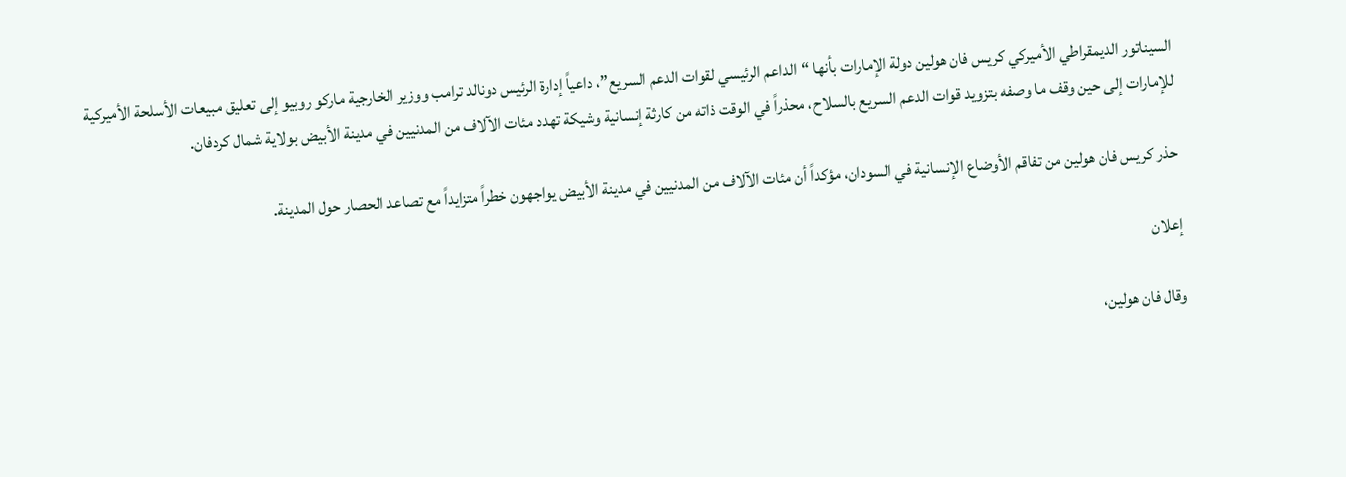السيناتور الديمقراطي الأميركي كريس فان هولين دولة الإمارات بأنها “الداعم الرئيسي لقوات الدعم السريع”، داعياً إدارة الرئيس دونالد ترامب ووزير الخارجية ماركو روبيو إلى تعليق مبيعات الأسلحة الأميركية للإمارات إلى حين وقف ما وصفه بتزويد قوات الدعم السريع بالسلاح، محذراً في الوقت ذاته من كارثة إنسانية وشيكة تهدد مئات الآلاف من المدنيين في مدينة الأبيض بولاية شمال كردفان.

حذر كريس فان هولين من تفاقم الأوضاع الإنسانية في السودان، مؤكداً أن مئات الآلاف من المدنيين في مدينة الأبيض يواجهون خطراً متزايداً مع تصاعد الحصار حول المدينة.

إعلان

وقال فان هولين،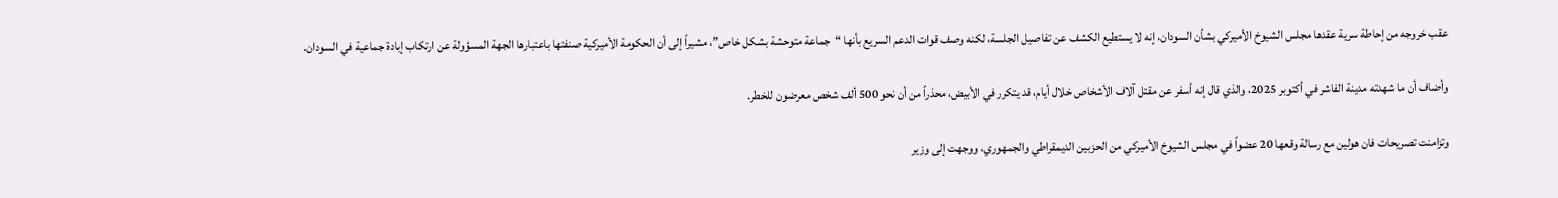عقب خروجه من إحاطة سرية عقدها مجلس الشيوخ الأميركي بشأن السودان، إنه لا يستطيع الكشف عن تفاصيل الجلسة، لكنه وصف قوات الدعم السريع بأنها “جماعة متوحشة بشكل خاص”، مشيراً إلى أن الحكومة الأميركية صنفتها باعتبارها الجهة المسؤولة عن ارتكاب إبادة جماعية في السودان.

وأضاف أن ما شهدته مدينة الفاشر في أكتوبر 2025، والذي قال إنه أسفر عن مقتل آلاف الأشخاص خلال أيام، قد يتكرر في الأبيض، محذراً من أن نحو 500 ألف شخص معرضون للخطر.

وتزامنت تصريحات فان هولين مع رسالة وقعها 20 عضواً في مجلس الشيوخ الأميركي من الحزبين الديمقراطي والجمهوري، ووجهت إلى وزير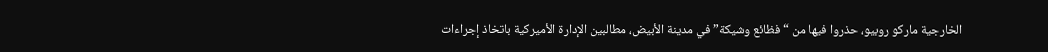الخارجية ماركو روبيو، حذروا فيها من “فظائع وشيكة” في مدينة الأبيض، مطالبين الإدارة الأميركية باتخاذ إجراءات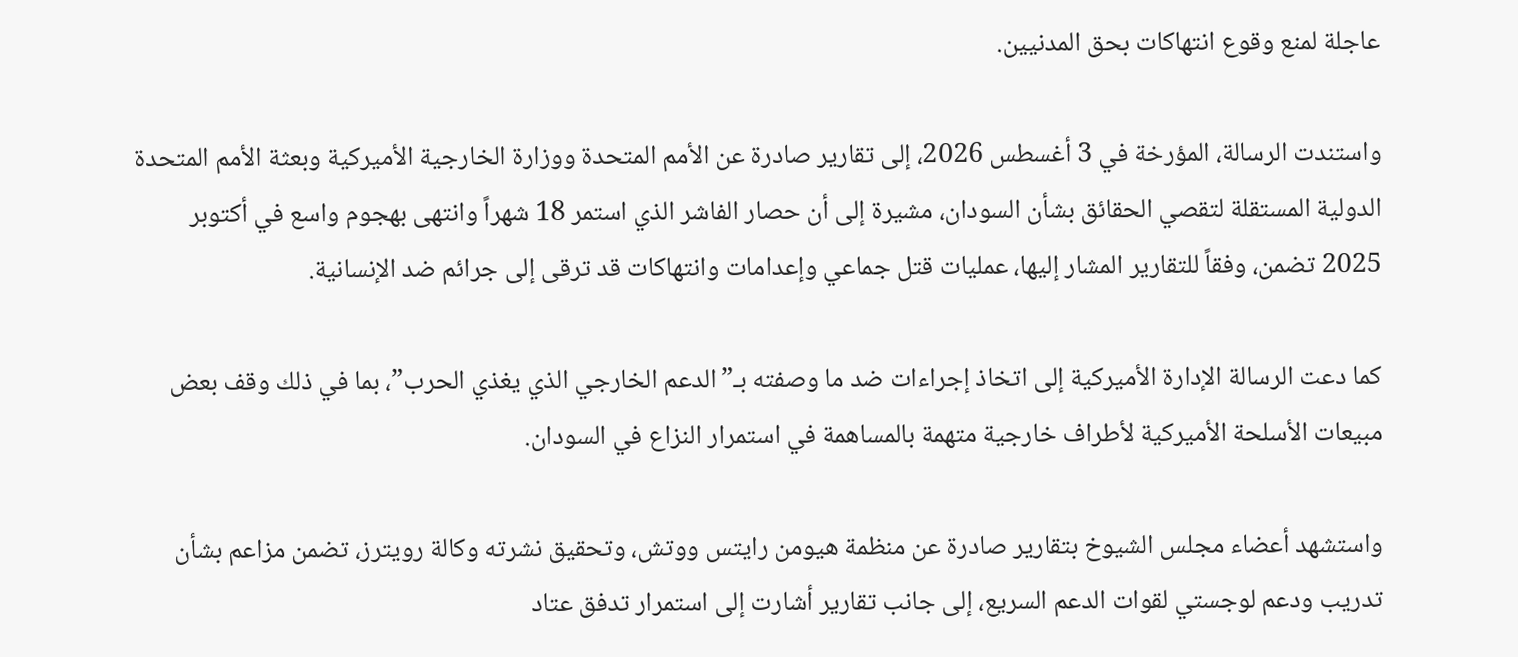عاجلة لمنع وقوع انتهاكات بحق المدنيين.

واستندت الرسالة، المؤرخة في 3 أغسطس 2026، إلى تقارير صادرة عن الأمم المتحدة ووزارة الخارجية الأميركية وبعثة الأمم المتحدة الدولية المستقلة لتقصي الحقائق بشأن السودان، مشيرة إلى أن حصار الفاشر الذي استمر 18 شهراً وانتهى بهجوم واسع في أكتوبر 2025 تضمن، وفقاً للتقارير المشار إليها، عمليات قتل جماعي وإعدامات وانتهاكات قد ترقى إلى جرائم ضد الإنسانية.

كما دعت الرسالة الإدارة الأميركية إلى اتخاذ إجراءات ضد ما وصفته بـ”الدعم الخارجي الذي يغذي الحرب”، بما في ذلك وقف بعض مبيعات الأسلحة الأميركية لأطراف خارجية متهمة بالمساهمة في استمرار النزاع في السودان.

واستشهد أعضاء مجلس الشيوخ بتقارير صادرة عن منظمة هيومن رايتس ووتش، وتحقيق نشرته وكالة رويترز، تضمن مزاعم بشأن تدريب ودعم لوجستي لقوات الدعم السريع، إلى جانب تقارير أشارت إلى استمرار تدفق عتاد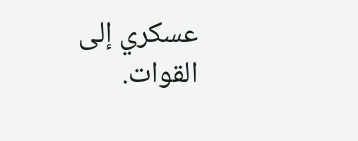عسكري إلى القوات.